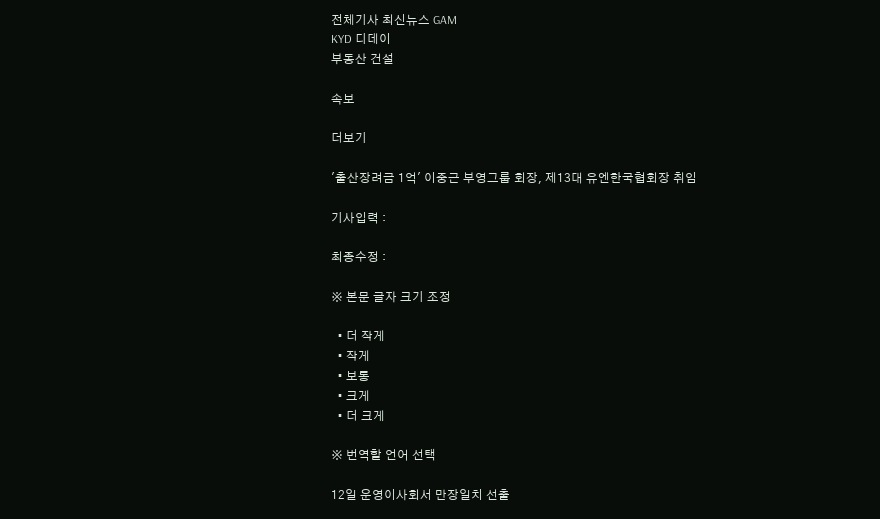전체기사 최신뉴스 GAM
KYD 디데이
부동산 건설

속보

더보기

'출산장려금 1억' 이중근 부영그룹 회장, 제13대 유엔한국협회장 취임

기사입력 :

최종수정 :

※ 본문 글자 크기 조정

  • 더 작게
  • 작게
  • 보통
  • 크게
  • 더 크게

※ 번역할 언어 선택

12일 운영이사회서 만장일치 선출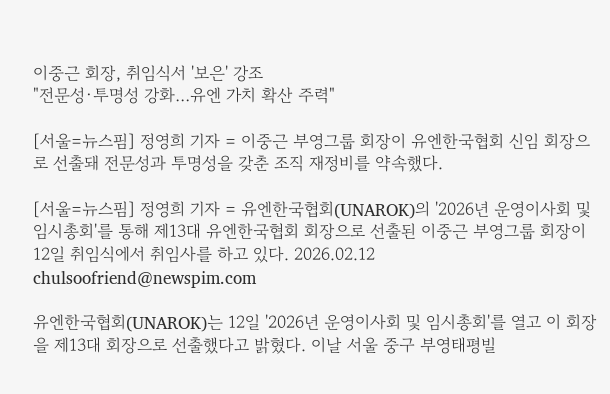이중근 회장, 취임식서 '보은' 강조
"전문성·투명성 강화…유엔 가치 확산 주력"

[서울=뉴스핌] 정영희 기자 = 이중근 부영그룹 회장이 유엔한국협회 신임 회장으로 선출돼 전문성과 투명성을 갖춘 조직 재정비를 약속했다.

[서울=뉴스핌] 정영희 기자 = 유엔한국협회(UNAROK)의 '2026년 운영이사회 및 임시총회'를 통해 제13대 유엔한국협회 회장으로 선출된 이중근 부영그룹 회장이 12일 취임식에서 취임사를 하고 있다. 2026.02.12 chulsoofriend@newspim.com

유엔한국협회(UNAROK)는 12일 '2026년 운영이사회 및 임시총회'를 열고 이 회장을 제13대 회장으로 선출했다고 밝혔다. 이날 서울 중구 부영태평빌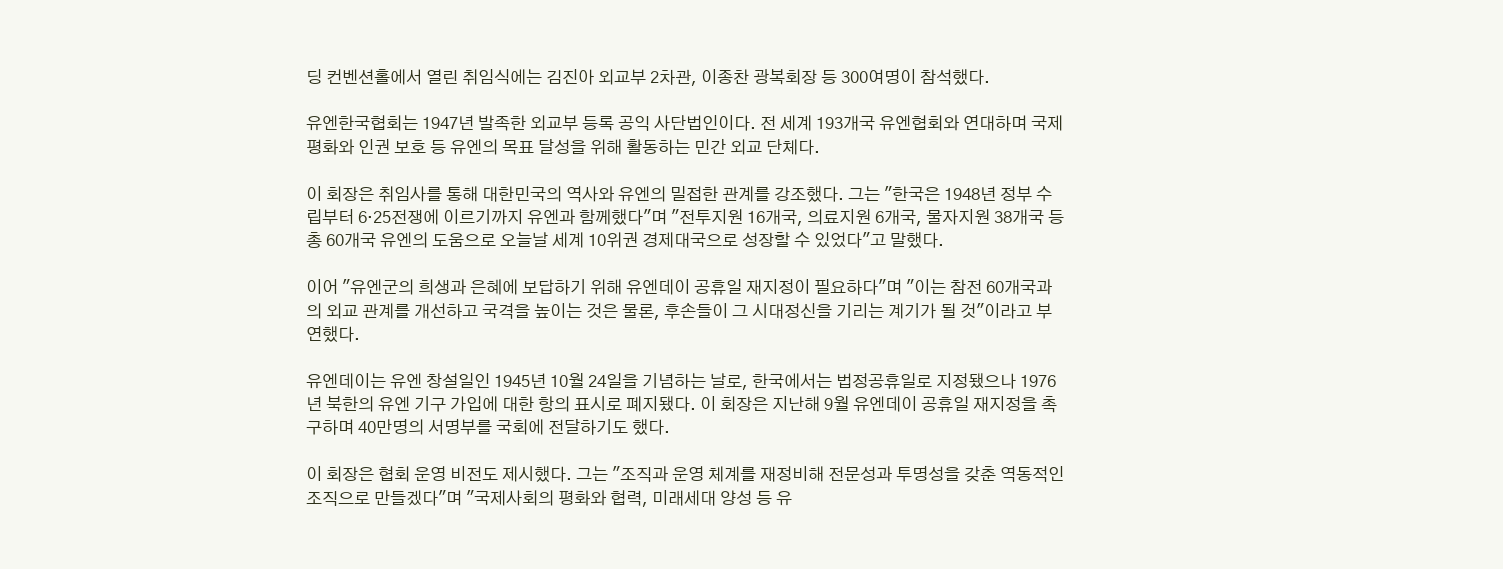딩 컨벤션홀에서 열린 취임식에는 김진아 외교부 2차관, 이종찬 광복회장 등 300여명이 참석했다.

유엔한국협회는 1947년 발족한 외교부 등록 공익 사단법인이다. 전 세계 193개국 유엔협회와 연대하며 국제평화와 인권 보호 등 유엔의 목표 달성을 위해 활동하는 민간 외교 단체다.

이 회장은 취임사를 통해 대한민국의 역사와 유엔의 밀접한 관계를 강조했다. 그는 "한국은 1948년 정부 수립부터 6·25전쟁에 이르기까지 유엔과 함께했다"며 "전투지원 16개국, 의료지원 6개국, 물자지원 38개국 등 총 60개국 유엔의 도움으로 오늘날 세계 10위권 경제대국으로 성장할 수 있었다"고 말했다.

이어 "유엔군의 희생과 은혜에 보답하기 위해 유엔데이 공휴일 재지정이 필요하다"며 "이는 참전 60개국과의 외교 관계를 개선하고 국격을 높이는 것은 물론, 후손들이 그 시대정신을 기리는 계기가 될 것"이라고 부연했다.

유엔데이는 유엔 창설일인 1945년 10월 24일을 기념하는 날로, 한국에서는 법정공휴일로 지정됐으나 1976년 북한의 유엔 기구 가입에 대한 항의 표시로 폐지됐다. 이 회장은 지난해 9월 유엔데이 공휴일 재지정을 촉구하며 40만명의 서명부를 국회에 전달하기도 했다.

이 회장은 협회 운영 비전도 제시했다. 그는 "조직과 운영 체계를 재정비해 전문성과 투명성을 갖춘 역동적인 조직으로 만들겠다"며 "국제사회의 평화와 협력, 미래세대 양성 등 유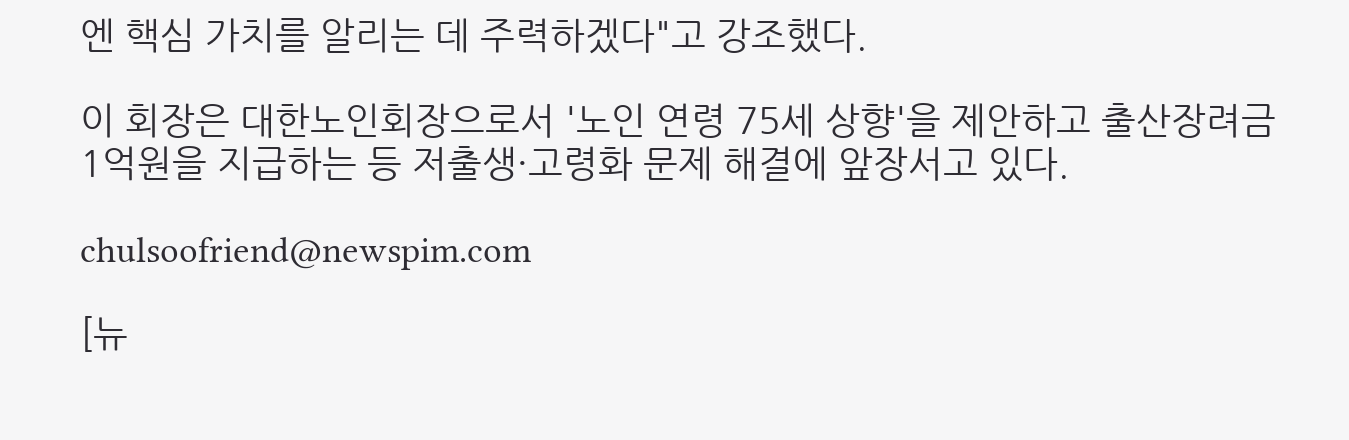엔 핵심 가치를 알리는 데 주력하겠다"고 강조했다.

이 회장은 대한노인회장으로서 '노인 연령 75세 상향'을 제안하고 출산장려금 1억원을 지급하는 등 저출생·고령화 문제 해결에 앞장서고 있다.

chulsoofriend@newspim.com

[뉴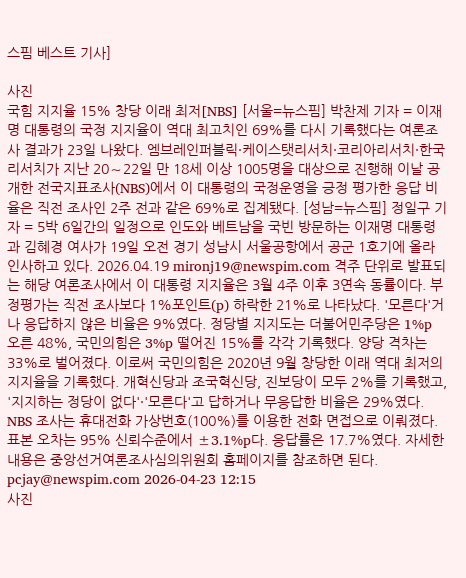스핌 베스트 기사]

사진
국힘 지지율 15% 창당 이래 최저[NBS] [서울=뉴스핌] 박찬제 기자 = 이재명 대통령의 국정 지지율이 역대 최고치인 69%를 다시 기록했다는 여론조사 결과가 23일 나왔다. 엠브레인퍼블릭·케이스탯리서치·코리아리서치·한국리서치가 지난 20∼22일 만 18세 이상 1005명을 대상으로 진행해 이날 공개한 전국지표조사(NBS)에서 이 대통령의 국정운영을 긍정 평가한 응답 비율은 직전 조사인 2주 전과 같은 69%로 집계됐다. [성남=뉴스핌] 정일구 기자 = 5박 6일간의 일정으로 인도와 베트남을 국빈 방문하는 이재명 대통령과 김혜경 여사가 19일 오전 경기 성남시 서울공항에서 공군 1호기에 올라 인사하고 있다. 2026.04.19 mironj19@newspim.com 격주 단위로 발표되는 해당 여론조사에서 이 대통령 지지율은 3월 4주 이후 3연속 동률이다. 부정평가는 직전 조사보다 1%포인트(p) 하락한 21%로 나타났다. '모른다'거나 응답하지 않은 비율은 9%였다. 정당별 지지도는 더불어민주당은 1%p 오른 48%, 국민의힘은 3%p 떨어진 15%를 각각 기록했다. 양당 격차는 33%로 벌어졌다. 이로써 국민의힘은 2020년 9월 창당한 이래 역대 최저의 지지율을 기록했다. 개혁신당과 조국혁신당, 진보당이 모두 2%를 기록했고, '지지하는 정당이 없다'·'모른다'고 답하거나 무응답한 비율은 29%였다. NBS 조사는 휴대전화 가상번호(100%)를 이용한 전화 면접으로 이뤄졌다. 표본 오차는 95% 신뢰수준에서 ±3.1%p다. 응답률은 17.7%였다. 자세한 내용은 중앙선거여론조사심의위원회 홈페이지를 참조하면 된다. pcjay@newspim.com 2026-04-23 12:15
사진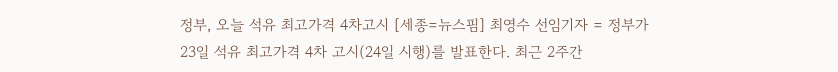정부, 오늘 석유 최고가격 4차고시 [세종=뉴스핌] 최영수 선임기자 = 정부가 23일 석유 최고가격 4차 고시(24일 시행)를 발표한다. 최근 2주간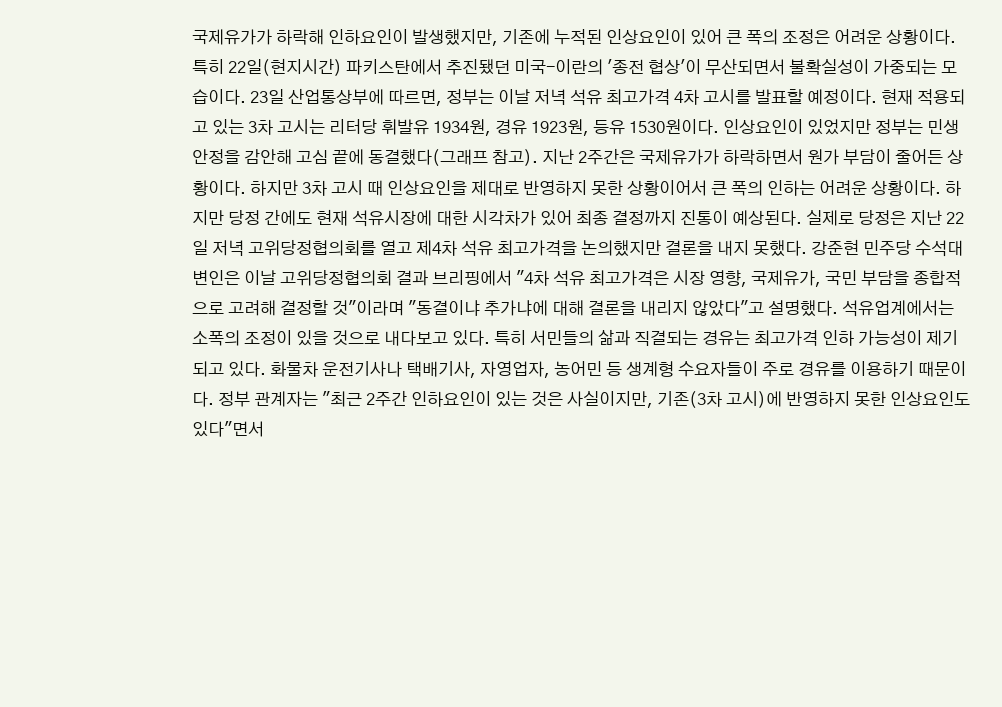국제유가가 하락해 인하요인이 발생했지만, 기존에 누적된 인상요인이 있어 큰 폭의 조정은 어려운 상황이다. 특히 22일(현지시간) 파키스탄에서 추진됐던 미국-이란의 '종전 협상'이 무산되면서 불확실성이 가중되는 모습이다. 23일 산업통상부에 따르면, 정부는 이날 저녁 석유 최고가격 4차 고시를 발표할 예정이다. 현재 적용되고 있는 3차 고시는 리터당 휘발유 1934원, 경유 1923원, 등유 1530원이다. 인상요인이 있었지만 정부는 민생 안정을 감안해 고심 끝에 동결했다(그래프 참고). 지난 2주간은 국제유가가 하락하면서 원가 부담이 줄어든 상황이다. 하지만 3차 고시 때 인상요인을 제대로 반영하지 못한 상황이어서 큰 폭의 인하는 어려운 상황이다. 하지만 당정 간에도 현재 석유시장에 대한 시각차가 있어 최종 결정까지 진통이 예상된다. 실제로 당정은 지난 22일 저녁 고위당정협의회를 열고 제4차 석유 최고가격을 논의했지만 결론을 내지 못했다. 강준현 민주당 수석대변인은 이날 고위당정협의회 결과 브리핑에서 "4차 석유 최고가격은 시장 영향, 국제유가, 국민 부담을 종합적으로 고려해 결정할 것"이라며 "동결이냐 추가냐에 대해 결론을 내리지 않았다"고 설명했다. 석유업계에서는 소폭의 조정이 있을 것으로 내다보고 있다. 특히 서민들의 삶과 직결되는 경유는 최고가격 인하 가능성이 제기되고 있다. 화물차 운전기사나 택배기사, 자영업자, 농어민 등 생계형 수요자들이 주로 경유를 이용하기 때문이다. 정부 관계자는 "최근 2주간 인하요인이 있는 것은 사실이지만, 기존(3차 고시)에 반영하지 못한 인상요인도 있다"면서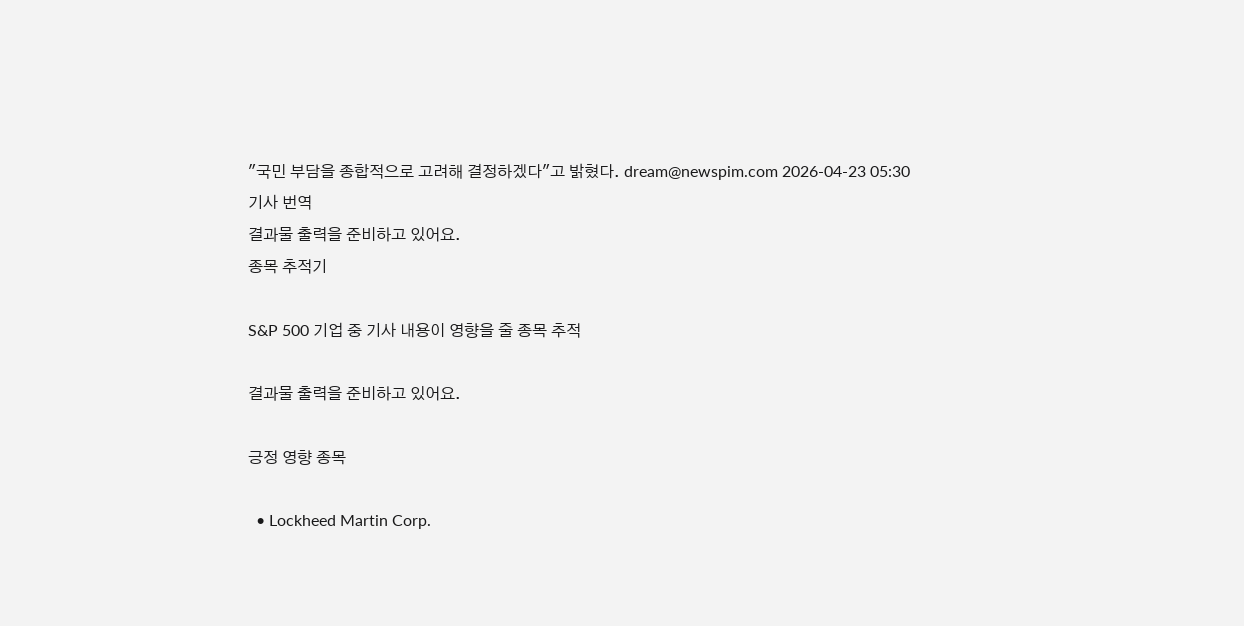"국민 부담을 종합적으로 고려해 결정하겠다"고 밝혔다. dream@newspim.com 2026-04-23 05:30
기사 번역
결과물 출력을 준비하고 있어요.
종목 추적기

S&P 500 기업 중 기사 내용이 영향을 줄 종목 추적

결과물 출력을 준비하고 있어요.

긍정 영향 종목

  • Lockheed Martin Corp.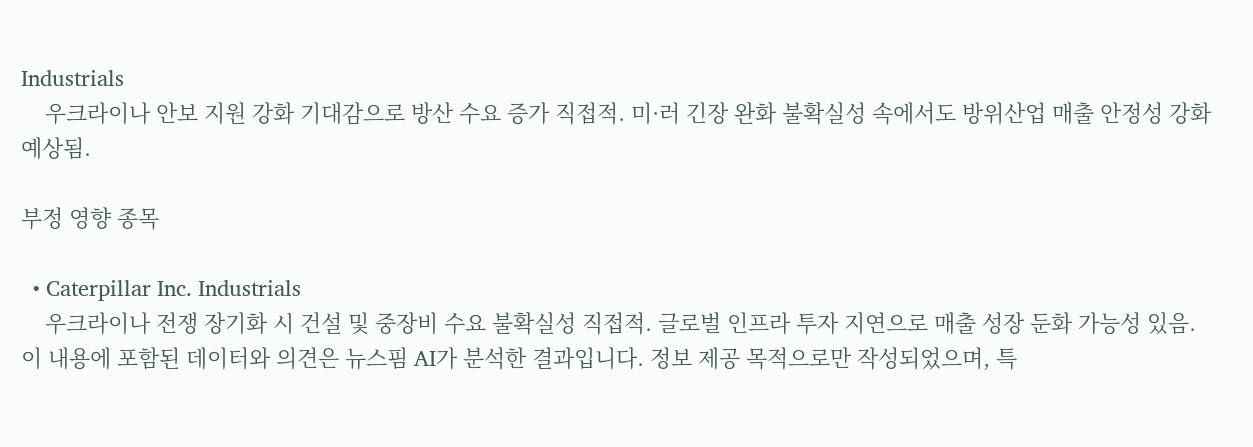Industrials
    우크라이나 안보 지원 강화 기대감으로 방산 수요 증가 직접적. 미·러 긴장 완화 불확실성 속에서도 방위산업 매출 안정성 강화 예상됨.

부정 영향 종목

  • Caterpillar Inc. Industrials
    우크라이나 전쟁 장기화 시 건설 및 중장비 수요 불확실성 직접적. 글로벌 인프라 투자 지연으로 매출 성장 둔화 가능성 있음.
이 내용에 포함된 데이터와 의견은 뉴스핌 AI가 분석한 결과입니다. 정보 제공 목적으로만 작성되었으며, 특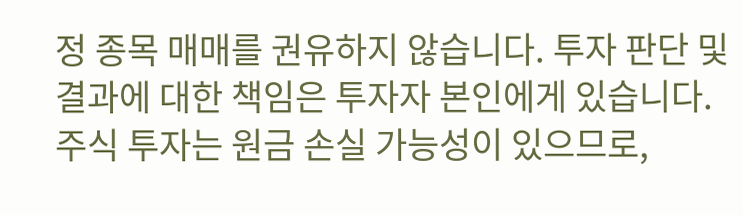정 종목 매매를 권유하지 않습니다. 투자 판단 및 결과에 대한 책임은 투자자 본인에게 있습니다. 주식 투자는 원금 손실 가능성이 있으므로,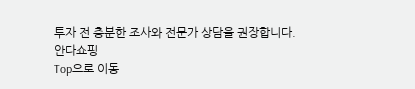투자 전 충분한 조사와 전문가 상담을 권장합니다.
안다쇼핑
Top으로 이동